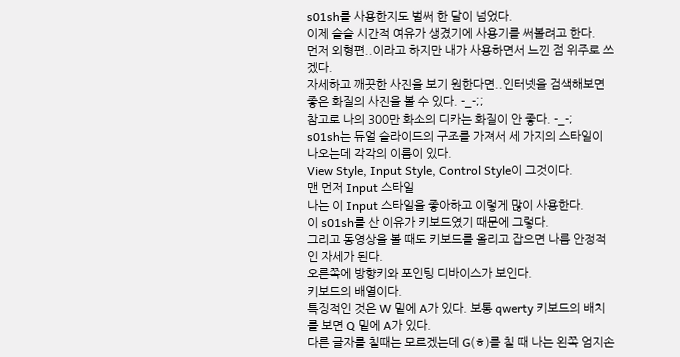s01sh를 사용한지도 벌써 한 달이 넘었다.
이제 슬슬 시간적 여유가 생겼기에 사용기를 써볼려고 한다.
먼저 외형편..이라고 하지만 내가 사용하면서 느낀 점 위주로 쓰겠다.
자세하고 깨끗한 사진을 보기 원한다면..인터넷을 검색해보면 좋은 화질의 사진을 볼 수 있다. -_-;;
참고로 나의 300만 화소의 디카는 화질이 안 좋다. -_-;
s01sh는 듀얼 슬라이드의 구조를 가져서 세 가지의 스타일이 나오는데 각각의 이름이 있다.
View Style, Input Style, Control Style이 그것이다.
맨 먼저 Input 스타일
나는 이 Input 스타일을 좋아하고 이렇게 많이 사용한다.
이 s01sh를 산 이유가 키보드였기 때문에 그렇다.
그리고 동영상을 볼 때도 키보드를 올리고 잡으면 나름 안정적인 자세가 된다.
오른쪽에 방향키와 포인팅 디바이스가 보인다.
키보드의 배열이다.
특징적인 것은 W 밑에 A가 있다. 보통 qwerty 키보드의 배치를 보면 Q 밑에 A가 있다.
다른 글자를 칠때는 모르겠는데 G(ㅎ)를 칠 때 나는 왼쪽 엄지손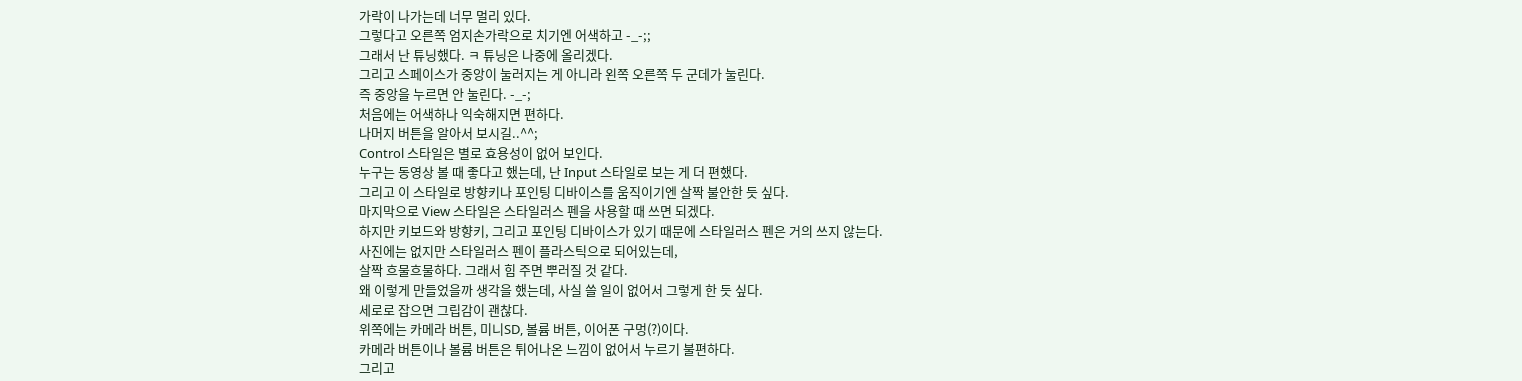가락이 나가는데 너무 멀리 있다.
그렇다고 오른쪽 엄지손가락으로 치기엔 어색하고 -_-;;
그래서 난 튜닝했다. ㅋ 튜닝은 나중에 올리겠다.
그리고 스페이스가 중앙이 눌러지는 게 아니라 왼쪽 오른쪽 두 군데가 눌린다.
즉 중앙을 누르면 안 눌린다. -_-;
처음에는 어색하나 익숙해지면 편하다.
나머지 버튼을 알아서 보시길..^^;
Control 스타일은 별로 효용성이 없어 보인다.
누구는 동영상 볼 때 좋다고 했는데, 난 Input 스타일로 보는 게 더 편했다.
그리고 이 스타일로 방향키나 포인팅 디바이스를 움직이기엔 살짝 불안한 듯 싶다.
마지막으로 View 스타일은 스타일러스 펜을 사용할 때 쓰면 되겠다.
하지만 키보드와 방향키, 그리고 포인팅 디바이스가 있기 때문에 스타일러스 펜은 거의 쓰지 않는다.
사진에는 없지만 스타일러스 펜이 플라스틱으로 되어있는데,
살짝 흐물흐물하다. 그래서 힘 주면 뿌러질 것 같다.
왜 이렇게 만들었을까 생각을 했는데, 사실 쓸 일이 없어서 그렇게 한 듯 싶다.
세로로 잡으면 그립감이 괜찮다.
위쪽에는 카메라 버튼, 미니SD, 볼륨 버튼, 이어폰 구멍(?)이다.
카메라 버튼이나 볼륨 버튼은 튀어나온 느낌이 없어서 누르기 불편하다.
그리고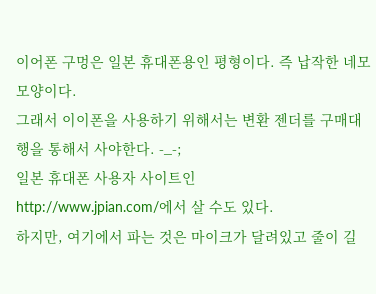이어폰 구멍은 일본 휴대폰용인 평형이다. 즉 납작한 네모 모양이다.
그래서 이이폰을 사용하기 위해서는 변환 젠더를 구매대행을 통해서 사야한다. -_-;
일본 휴대폰 사용자 사이트인
http://www.jpian.com/에서 살 수도 있다.
하지만, 여기에서 파는 것은 마이크가 달려있고 줄이 길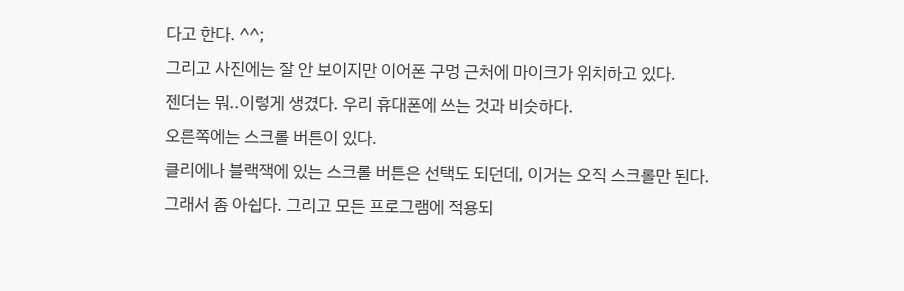다고 한다. ^^;
그리고 사진에는 잘 안 보이지만 이어폰 구멍 근처에 마이크가 위치하고 있다.
젠더는 뭐..이렇게 생겼다. 우리 휴대폰에 쓰는 것과 비슷하다.
오른쪽에는 스크롤 버튼이 있다.
클리에나 블랙잭에 있는 스크롤 버튼은 선택도 되던데, 이거는 오직 스크롤만 된다.
그래서 좀 아쉽다. 그리고 모든 프로그램에 적용되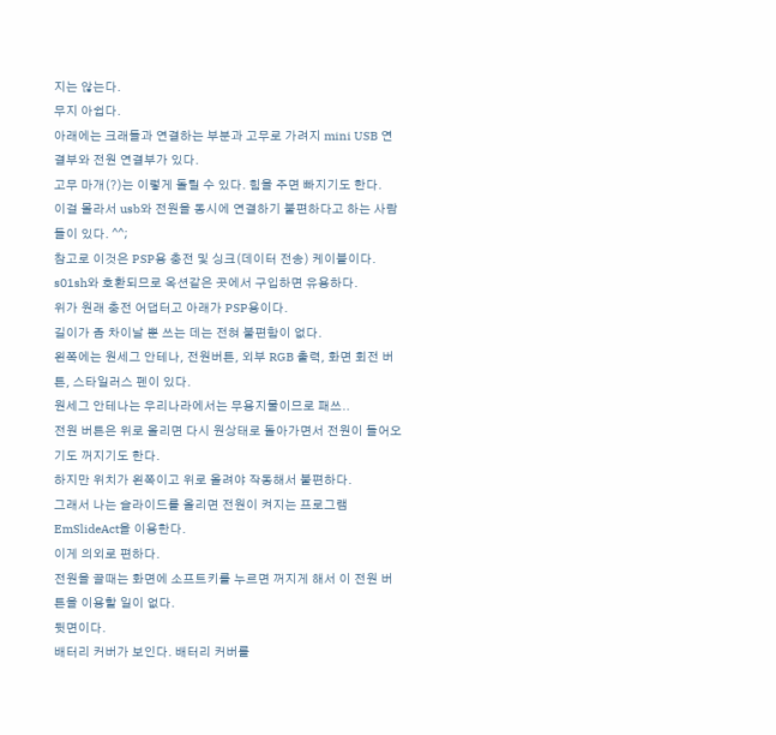지는 않는다.
무지 아쉽다.
아래에는 크래들과 연결하는 부분과 고무로 가려지 mini USB 연결부와 전원 연결부가 있다.
고무 마개(?)는 이렇게 돌릴 수 있다. 힘을 주면 빠지기도 한다.
이걸 몰라서 usb와 전원을 동시에 연결하기 불편하다고 하는 사람들이 있다. ^^;
참고로 이것은 PSP용 충전 및 싱크(데이터 전송) 케이블이다.
s01sh와 호환되므로 옥션같은 곳에서 구입하면 유용하다.
위가 원래 충전 어댑터고 아래가 PSP용이다.
길이가 좀 차이날 뿐 쓰는 데는 전혀 불편함이 없다.
왼쪽에는 원세그 안테나, 전원버튼, 외부 RGB 출력, 화면 회전 버튼, 스타일러스 펜이 있다.
원세그 안테나는 우리나라에서는 무용지물이므로 패쓰..
전원 버튼은 위로 올리면 다시 원상태로 돌아가면서 전원이 들어오기도 꺼지기도 한다.
하지만 위치가 왼쪽이고 위로 올려야 작동해서 불편하다.
그래서 나는 슬라이드를 올리면 전원이 켜지는 프로그램 EmSlideAct을 이용한다.
이게 의외로 편하다.
전원을 끌때는 화면에 소프트키를 누르면 꺼지게 해서 이 전원 버튼을 이용할 일이 없다.
뒷면이다.
배터리 커버가 보인다. 배터리 커버를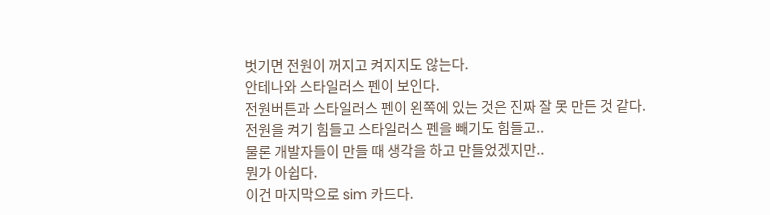벗기면 전원이 꺼지고 켜지지도 않는다.
안테나와 스타일러스 펜이 보인다.
전원버튼과 스타일러스 펜이 왼쪽에 있는 것은 진짜 잘 못 만든 것 같다.
전원을 켜기 힘들고 스타일러스 펜을 빼기도 힘들고..
물론 개발자들이 만들 때 생각을 하고 만들었겠지만..
뭔가 아쉽다.
이건 마지막으로 sim 카드다.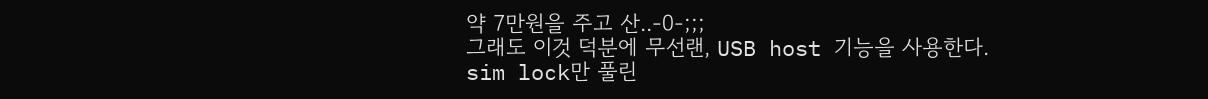약 7만원을 주고 산..-0-;;;
그래도 이것 덕분에 무선랜, USB host 기능을 사용한다.
sim lock만 풀린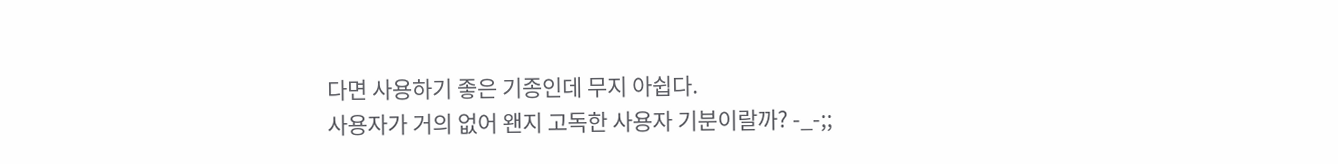다면 사용하기 좋은 기종인데 무지 아쉽다.
사용자가 거의 없어 왠지 고독한 사용자 기분이랄까? -_-;;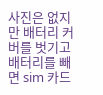사진은 없지만 배터리 커버를 벗기고 배터리를 빼면 sim 카드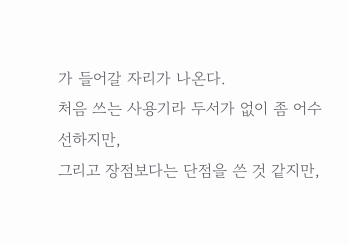가 들어갈 자리가 나온다.
처음 쓰는 사용기라 두서가 없이 좀 어수선하지만,
그리고 장점보다는 단점을 쓴 것 같지만,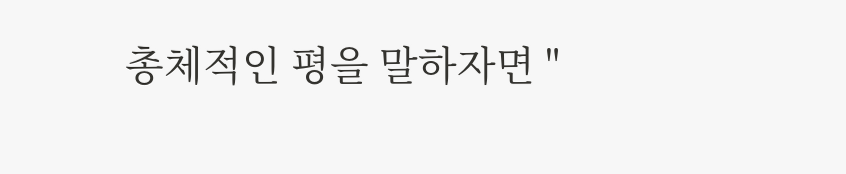총체적인 평을 말하자면 "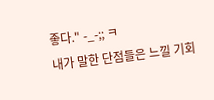좋다." -_-;; ㅋ
내가 말한 단점들은 느낄 기회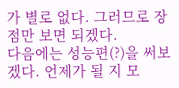가 별로 없다. 그러므로 장점만 보면 되겠다.
다음에는 성능편(?)을 써보겠다. 언제가 될 지 모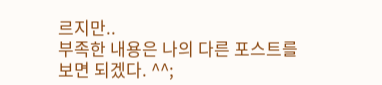르지만..
부족한 내용은 나의 다른 포스트를 보면 되겠다. ^^;